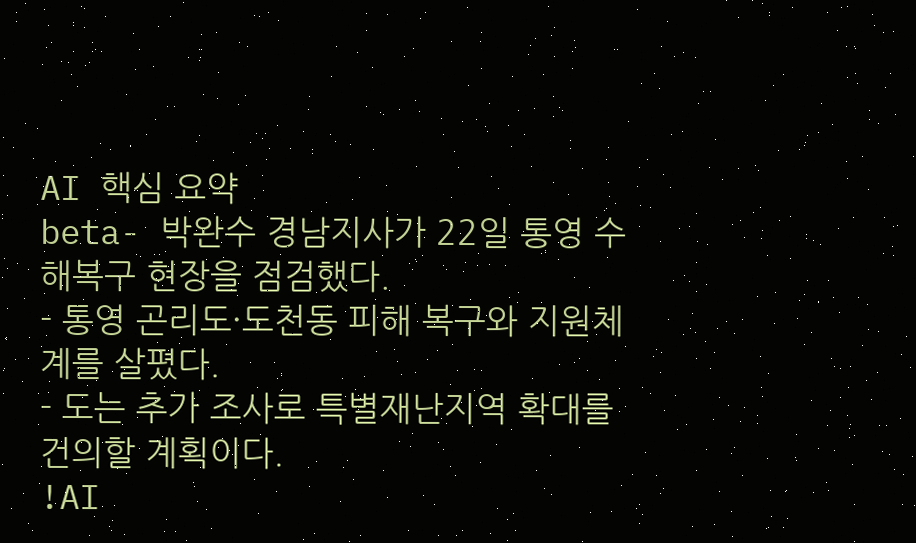AI 핵심 요약
beta- 박완수 경남지사가 22일 통영 수해복구 현장을 점검했다.
- 통영 곤리도·도천동 피해 복구와 지원체계를 살폈다.
- 도는 추가 조사로 특별재난지역 확대를 건의할 계획이다.
!AI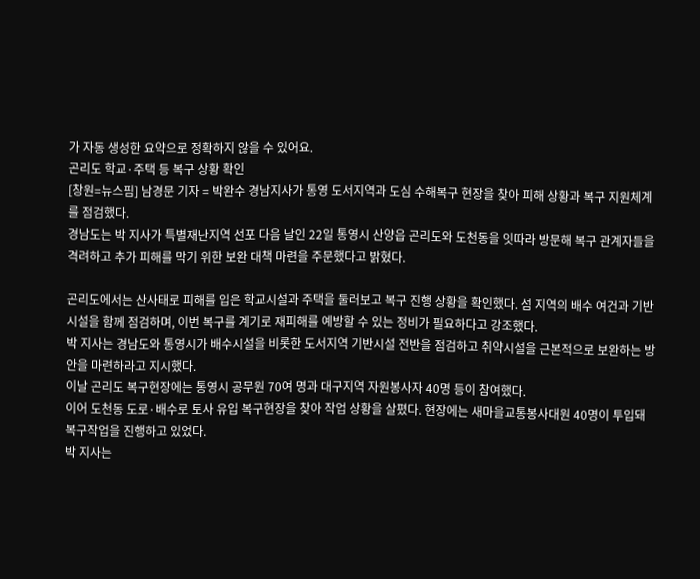가 자동 생성한 요약으로 정확하지 않을 수 있어요.
곤리도 학교·주택 등 복구 상황 확인
[창원=뉴스핌] 남경문 기자 = 박완수 경남지사가 통영 도서지역과 도심 수해복구 현장을 찾아 피해 상황과 복구 지원체계를 점검했다.
경남도는 박 지사가 특별재난지역 선포 다음 날인 22일 통영시 산양읍 곤리도와 도천동을 잇따라 방문해 복구 관계자들을 격려하고 추가 피해를 막기 위한 보완 대책 마련을 주문했다고 밝혔다.

곤리도에서는 산사태로 피해를 입은 학교시설과 주택을 둘러보고 복구 진행 상황을 확인했다. 섬 지역의 배수 여건과 기반시설을 함께 점검하며, 이번 복구를 계기로 재피해를 예방할 수 있는 정비가 필요하다고 강조했다.
박 지사는 경남도와 통영시가 배수시설을 비롯한 도서지역 기반시설 전반을 점검하고 취약시설을 근본적으로 보완하는 방안을 마련하라고 지시했다.
이날 곤리도 복구현장에는 통영시 공무원 70여 명과 대구지역 자원봉사자 40명 등이 참여했다.
이어 도천동 도로·배수로 토사 유입 복구현장을 찾아 작업 상황을 살폈다. 현장에는 새마을교통봉사대원 40명이 투입돼 복구작업을 진행하고 있었다.
박 지사는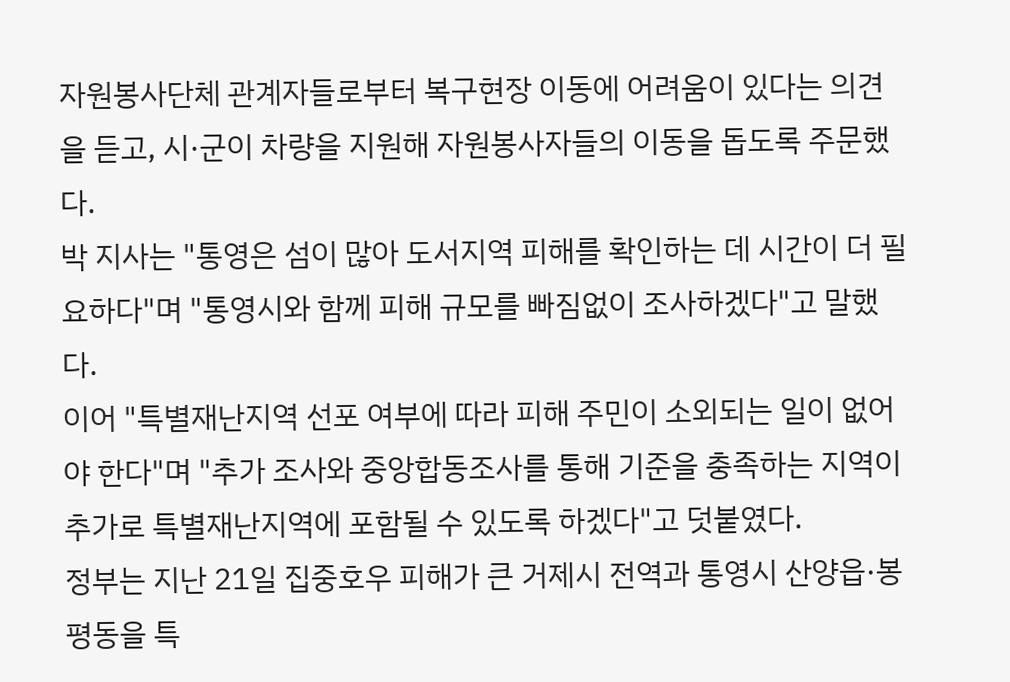자원봉사단체 관계자들로부터 복구현장 이동에 어려움이 있다는 의견을 듣고, 시·군이 차량을 지원해 자원봉사자들의 이동을 돕도록 주문했다.
박 지사는 "통영은 섬이 많아 도서지역 피해를 확인하는 데 시간이 더 필요하다"며 "통영시와 함께 피해 규모를 빠짐없이 조사하겠다"고 말했다.
이어 "특별재난지역 선포 여부에 따라 피해 주민이 소외되는 일이 없어야 한다"며 "추가 조사와 중앙합동조사를 통해 기준을 충족하는 지역이 추가로 특별재난지역에 포함될 수 있도록 하겠다"고 덧붙였다.
정부는 지난 21일 집중호우 피해가 큰 거제시 전역과 통영시 산양읍·봉평동을 특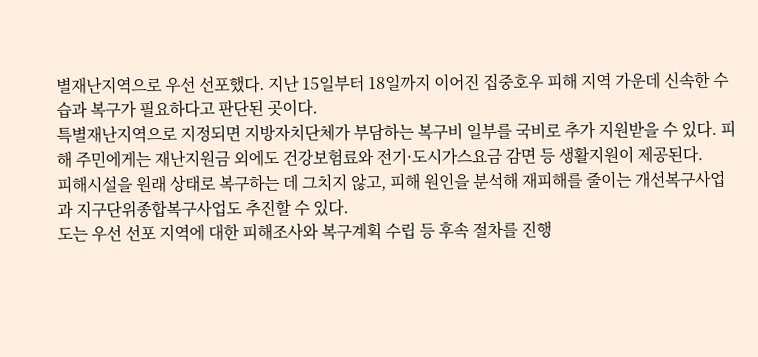별재난지역으로 우선 선포했다. 지난 15일부터 18일까지 이어진 집중호우 피해 지역 가운데 신속한 수습과 복구가 필요하다고 판단된 곳이다.
특별재난지역으로 지정되면 지방자치단체가 부담하는 복구비 일부를 국비로 추가 지원받을 수 있다. 피해 주민에게는 재난지원금 외에도 건강보험료와 전기·도시가스요금 감면 등 생활지원이 제공된다.
피해시설을 원래 상태로 복구하는 데 그치지 않고, 피해 원인을 분석해 재피해를 줄이는 개선복구사업과 지구단위종합복구사업도 추진할 수 있다.
도는 우선 선포 지역에 대한 피해조사와 복구계획 수립 등 후속 절차를 진행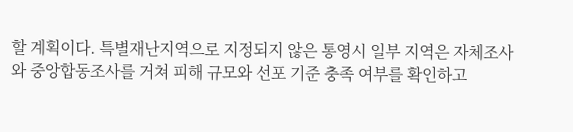할 계획이다. 특별재난지역으로 지정되지 않은 통영시 일부 지역은 자체조사와 중앙합동조사를 거쳐 피해 규모와 선포 기준 충족 여부를 확인하고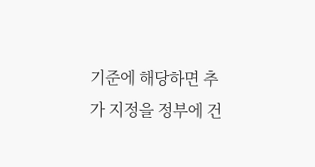기준에 해당하면 추가 지정을 정부에 건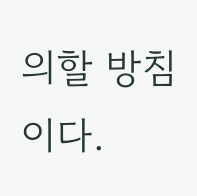의할 방침이다.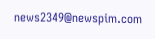news2349@newspim.com